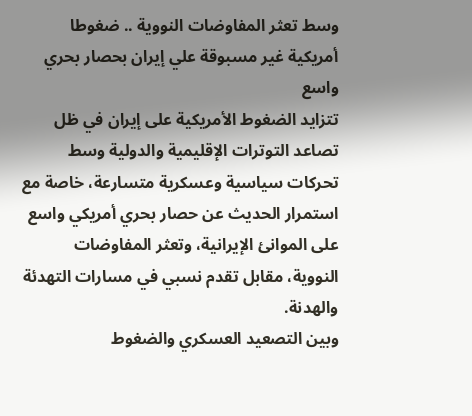وسط تعثر المفاوضات النووية .. ضغوطا أمريكية غير مسبوقة علي إيران بحصار بحري واسع
تتزايد الضغوط الأمريكية على إيران في ظل تصاعد التوترات الإقليمية والدولية وسط تحركات سياسية وعسكرية متسارعة، خاصة مع استمرار الحديث عن حصار بحري أمريكي واسع على الموانئ الإيرانية، وتعثر المفاوضات النووية، مقابل تقدم نسبي في مسارات التهدئة والهدنة.
وبين التصعيد العسكري والضغوط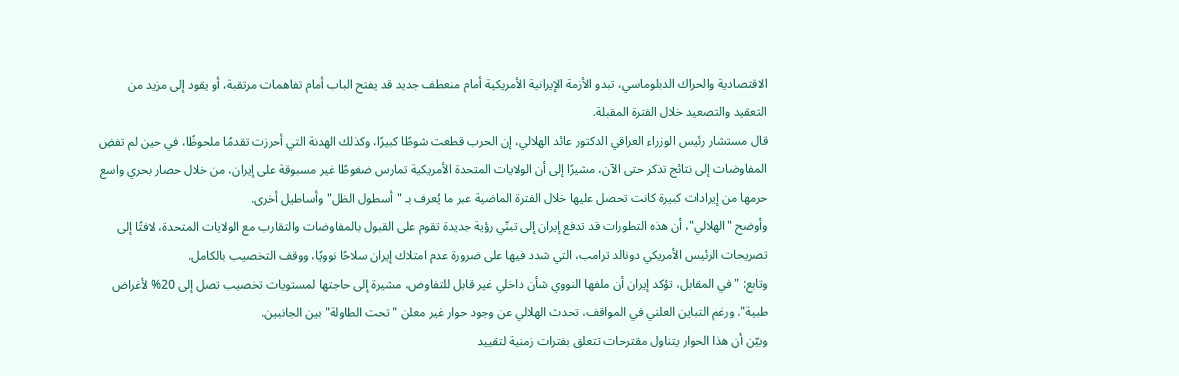الاقتصادية والحراك الدبلوماسي، تبدو الأزمة الإيرانية الأمريكية أمام منعطف جديد قد يفتح الباب أمام تفاهمات مرتقبة، أو يقود إلى مزيد من التعقيد والتصعيد خلال الفترة المقبلة.
قال مستشار رئيس الوزراء العراقي الدكتور عائد الهلالي، إن الحرب قطعت شوطًا كبيرًا، وكذلك الهدنة التي أحرزت تقدمًا ملحوظًا، في حين لم تفضِ المفاوضات إلى نتائج تذكر حتى الآن، مشيرًا إلى أن الولايات المتحدة الأمريكية تمارس ضغوطًا غير مسبوقة على إيران، من خلال حصار بحري واسع حرمها من إيرادات كبيرة كانت تحصل عليها خلال الفترة الماضية عبر ما يُعرف بـ "أسطول الظل" وأساطيل أخرى.
وأوضح "الهلالي"، أن هذه التطورات قد تدفع إيران إلى تبنّي رؤية جديدة تقوم على القبول بالمفاوضات والتقارب مع الولايات المتحدة، لافتًا إلى تصريحات الرئيس الأمريكي دونالد ترامب، التي شدد فيها على ضرورة عدم امتلاك إيران سلاحًا نوويًا، ووقف التخصيب بالكامل.
وتابع: "في المقابل، تؤكد إيران أن ملفها النووي شأن داخلي غير قابل للتفاوض، مشيرة إلى حاجتها لمستويات تخصيب تصل إلى 20% لأغراض طبية". ورغم التباين العلني في المواقف، تحدث الهلالي عن وجود حوار غير معلن "تحت الطاولة" بين الجانبين.
وبيّن أن هذا الحوار يتناول مقترحات تتعلق بفترات زمنية لتقييد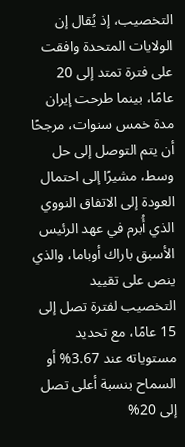التخصيب، إذ يُقال إن الولايات المتحدة وافقت على فترة تمتد إلى 20 عامًا، بينما طرحت إيران مدة خمس سنوات، مرجحًا أن يتم التوصل إلى حل وسط، مشيرًا إلى احتمال العودة إلى الاتفاق النووي الذي أُبرم في عهد الرئيس الأسبق باراك أوباما، والذي ينص على تقييد التخصيب لفترة تصل إلى 15 عامًا، مع تحديد مستوياته عند 3.67% أو السماح بنسبة أعلى تصل إلى 20%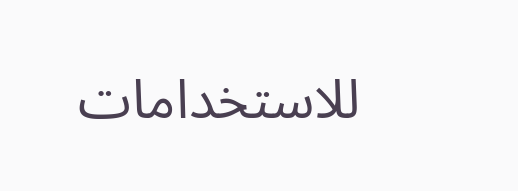للاستخدامات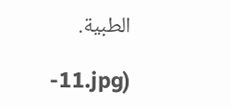الطبية.

-11.jpg)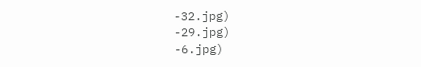-32.jpg)
-29.jpg)
-6.jpg)